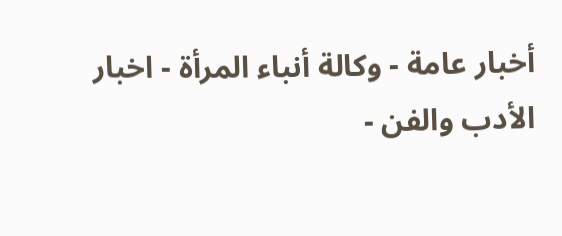أخبار عامة - وكالة أنباء المرأة - اخبار الأدب والفن -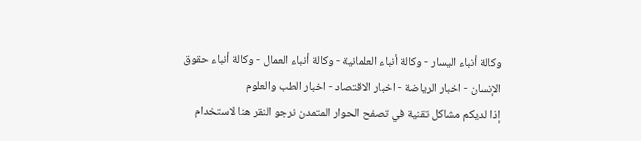وكالة أنباء اليسار - وكالة أنباء العلمانية - وكالة أنباء العمال - وكالة أنباء حقوق الإنسان - اخبار الرياضة - اخبار الاقتصاد - اخبار الطب والعلوم
إذا لديكم مشاكل تقنية في تصفح الحوار المتمدن نرجو النقر هنا لاستخدام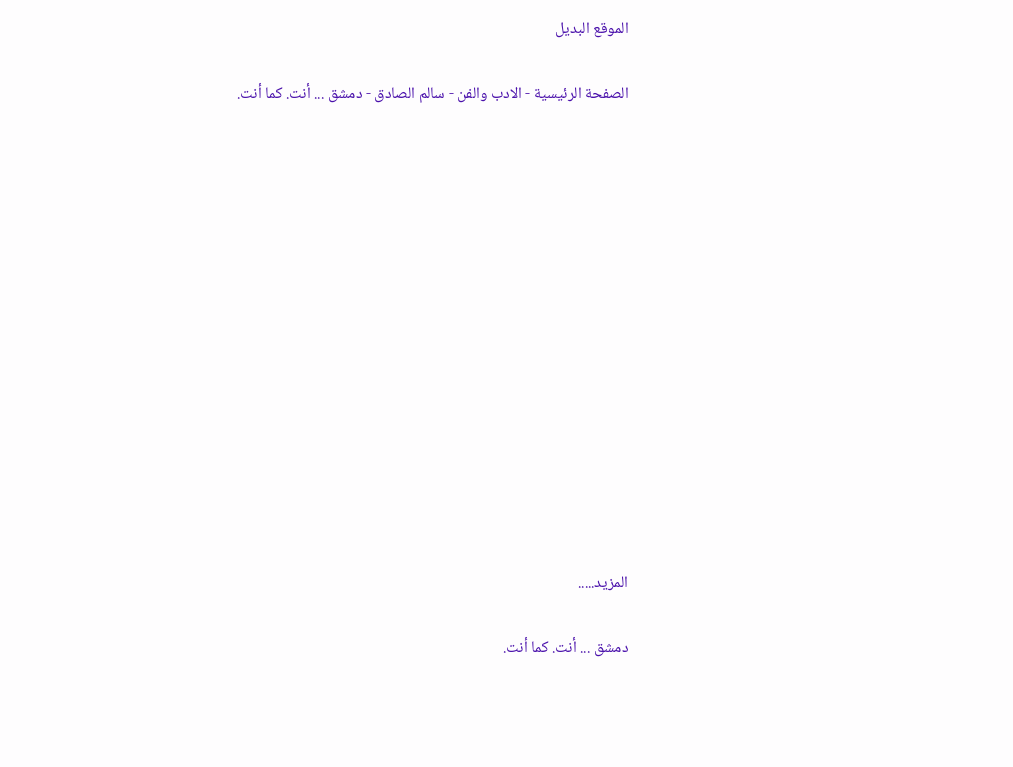الموقع البديل

الصفحة الرئيسية - الادب والفن - سالم الصادق - دمشق ... أنت. كما أنت.














المزيد.....

دمشق ... أنت. كما أنت.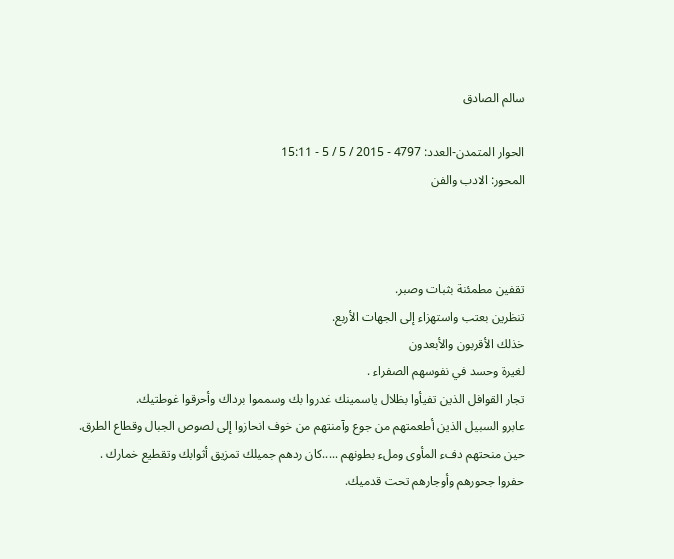سالم الصادق

الحوار المتمدن-العدد: 4797 - 2015 / 5 / 5 - 15:11
المحور: الادب والفن



تقفين مطمئنة بثبات وصبر.
تنظرين بعتب واستهزاء إلى الجهات الأربع.
خذلك الأقربون والأبعدون
لغيرة وحسد في نفوسهم الصفراء .
تجار القوافل الذين تفيأوا بظلال ياسمينك غدروا بك وسمموا برداك وأحرقوا غوطتيك.
عابرو السبيل الذين أطعمتهم من جوع وآمنتهم من خوف انحازوا إلى لصوص الجبال وقطاع الطرق.
حين منحتهم دفء المأوى وملء بطونهم .....كان ردهم جميلك تمزيق أثوابك وتقطيع خمارك .
حفروا جحورهم وأوجارهم تحت قدميك.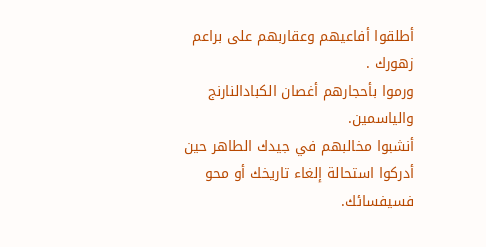أطلقوا أفاعيهم وعقاربهم على براعم زهورك .
ورموا بأحجارهم أغصان الكبادالنارنج والياسمين.
أنشبوا مخالبهم في جيدك الطاهر حين أدركوا استحالة إلغاء تاريخك أو محو فسيفسائك.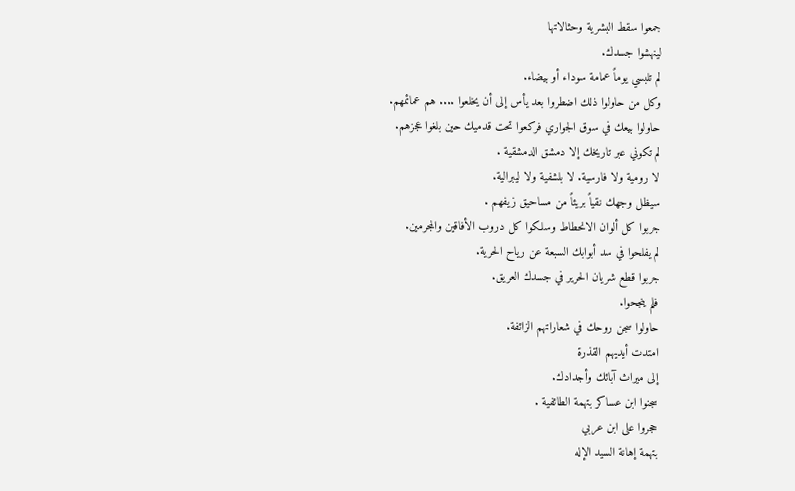جمعوا سقط البشرية وحثالاتها
لينهشوا جسدك.
لم تلبسي يوماً عمامة سوداء أو بيضاء.
وكل من حاولوا ذلك اضطروا بعد يأس إلى أن يخلعوا .... هم عمائمهم.
حاولوا بيعك في سوق الجواري فركعوا تحت قدميك حين بلغوا عجزهم.
لم تكوني عبر تاريخك إلا دمشق الدمشقية .
لا رومية ولا فارسية. لا بلشفية ولا ليبرالية.
سيظل وجهك نقياً بريئاً من مساحيق زيفهم .
جربوا كل ألوان الانحطاط وسلكوا كل دروب الأفاقين والمجرمين.
لم يفلحوا في سد أبوابك السبعة عن رياح الحرية.
جربوا قطع شريان الحرير في جسدك العريق.
فلم ينجحوا.
حاولوا سجن روحك في شعاراتهم الزائفة.
امتدت أيديهم القذرة
إلى ميراث آبائك وأجدادك.
سجنوا ابن عساكر بتهمة الطائفية .
حجروا على ابن عربي
بتهمة إهانة السيد الإله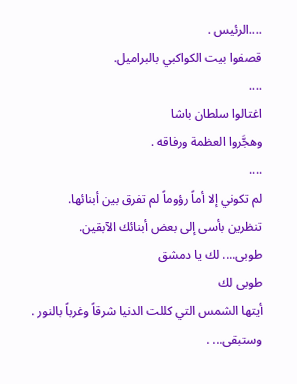....الرئيس .
قصفوا بيت الكواكبي بالبراميل.
....
اغتالوا سلطان باشا
وهجَّروا العظمة ورفاقه .
....
لم تكوني إلا أماً رؤوماً لم تفرق بين أبنائها.
تنظرين بأسى إلى بعض أبنائك الآبقين.
طوبى.... لك يا دمشق
طوبى لك
أيتها الشمس التي كللت الدنيا شرقاً وغرباً بالنور .
وستبقى... .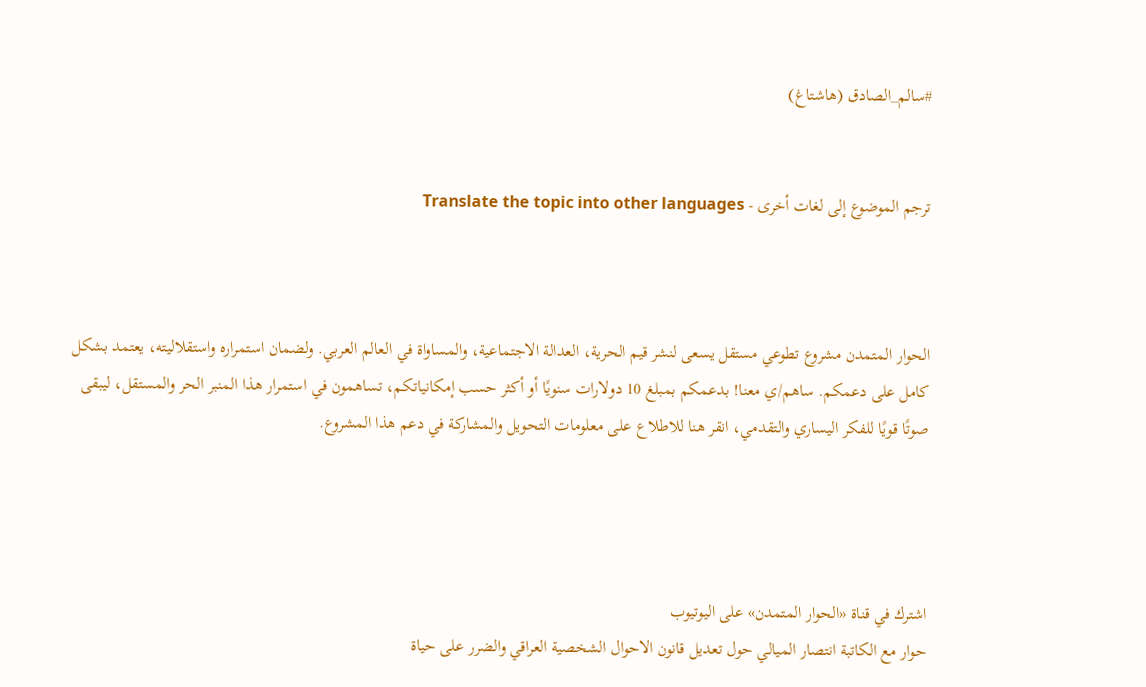#سالم_الصادق (هاشتاغ)


ترجم الموضوع إلى لغات أخرى - Translate the topic into other languages



الحوار المتمدن مشروع تطوعي مستقل يسعى لنشر قيم الحرية، العدالة الاجتماعية، والمساواة في العالم العربي. ولضمان استمراره واستقلاليته، يعتمد بشكل كامل على دعمكم. ساهم/ي معنا! بدعمكم بمبلغ 10 دولارات سنويًا أو أكثر حسب إمكانياتكم، تساهمون في استمرار هذا المنبر الحر والمستقل، ليبقى صوتًا قويًا للفكر اليساري والتقدمي، انقر هنا للاطلاع على معلومات التحويل والمشاركة في دعم هذا المشروع.




اشترك في قناة «الحوار المتمدن» على اليوتيوب
حوار مع الكاتبة انتصار الميالي حول تعديل قانون الاحوال الشخصية العراقي والضرر على حياة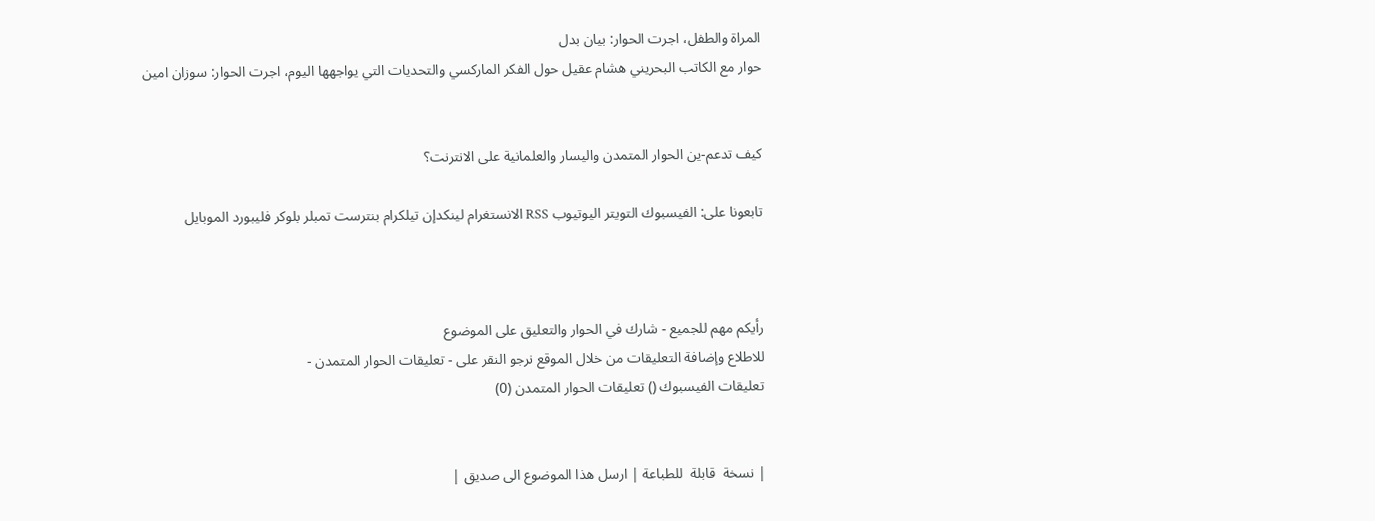المراة والطفل، اجرت الحوار: بيان بدل
حوار مع الكاتب البحريني هشام عقيل حول الفكر الماركسي والتحديات التي يواجهها اليوم، اجرت الحوار: سوزان امين


كيف تدعم-ين الحوار المتمدن واليسار والعلمانية على الانترنت؟

تابعونا على: الفيسبوك التويتر اليوتيوب RSS الانستغرام لينكدإن تيلكرام بنترست تمبلر بلوكر فليبورد الموبايل



رأيكم مهم للجميع - شارك في الحوار والتعليق على الموضوع
للاطلاع وإضافة التعليقات من خلال الموقع نرجو النقر على - تعليقات الحوار المتمدن -
تعليقات الفيسبوك () تعليقات الحوار المتمدن (0)


| نسخة  قابلة  للطباعة | ارسل هذا الموضوع الى صديق |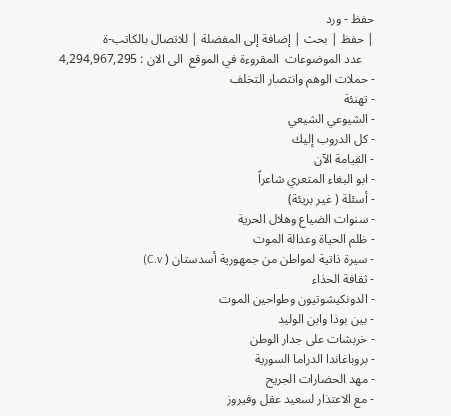حفظ - ورد
| حفظ | بحث | إضافة إلى المفضلة | للاتصال بالكاتب-ة
    عدد الموضوعات  المقروءة في الموقع  الى الان : 4,294,967,295
- حملات الوهم وانتصار التخلف
- تهنئة
- الشيوعي الشيعي
- كل الدروب إليك
- القيامة الآن
- ابو البغاء المتعري شاعراً
- أسئلة ( غير بريئة)
- سنوات الضياع وهلال الحرية
- ظلم الحياة وعدالة الموت
- سيرة ذاتية لمواطن من جمهورية أسدستان ( C.v)
- ثقافة الحذاء
- الدونكيشوتيون وطواحين الموت
- بين بوذا وابن الوليد
- خربشات على جدار الوطن
- بروباغاندا الدراما السورية
- مهد الحضارات الجريح
- مع الاعتذار لسعيد عقل وفيروز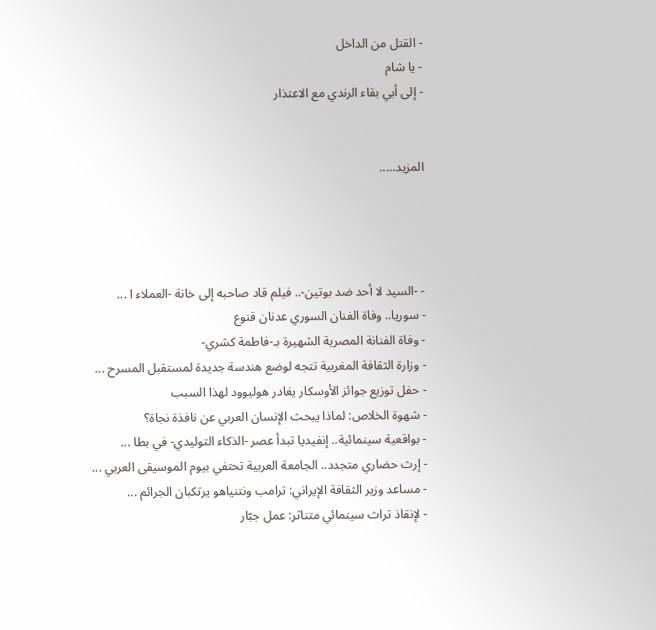- القتل من الداخل
- يا شام
- إلى أبي بقاء الرندي مع الاعتذار


المزيد.....




- -السيد لا أحد ضد بوتين-.. فيلم قاد صاحبه إلى خانة -العملاء ا ...
- سوريا.. وفاة الفنان السوري عدنان قنوع
- وفاة الفنانة المصرية الشهيرة بـ-فاطمة كشري-
- وزارة الثقافة المغربية تتجه لوضع هندسة جديدة لمستقبل المسرح ...
- حفل توزيع جوائز الأوسكار يغادر هوليوود لهذا السبب
- شهوة الخلاص: لماذا يبحث الإنسان العربي عن نافذة نجاة؟
- بواقعية سينمائية.. إنفيديا تبدأ عصر -الذكاء التوليدي- في بطا ...
- إرث حضاري متجدد.. الجامعة العربية تحتفي بيوم الموسيقى العربي ...
- مساعد وزير الثقافة الإيراني: ترامب ونتنياهو يرتكبان الجرائم ...
- لإنقاذ تراث سينمائي متناثر: عمل جبّار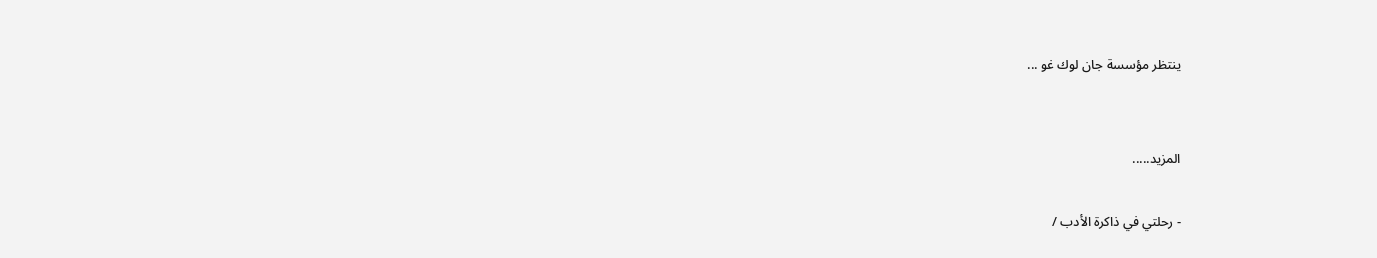ينتظر مؤسسة جان لوك غو ...


المزيد.....

- رحلتي في ذاكرة الأدب /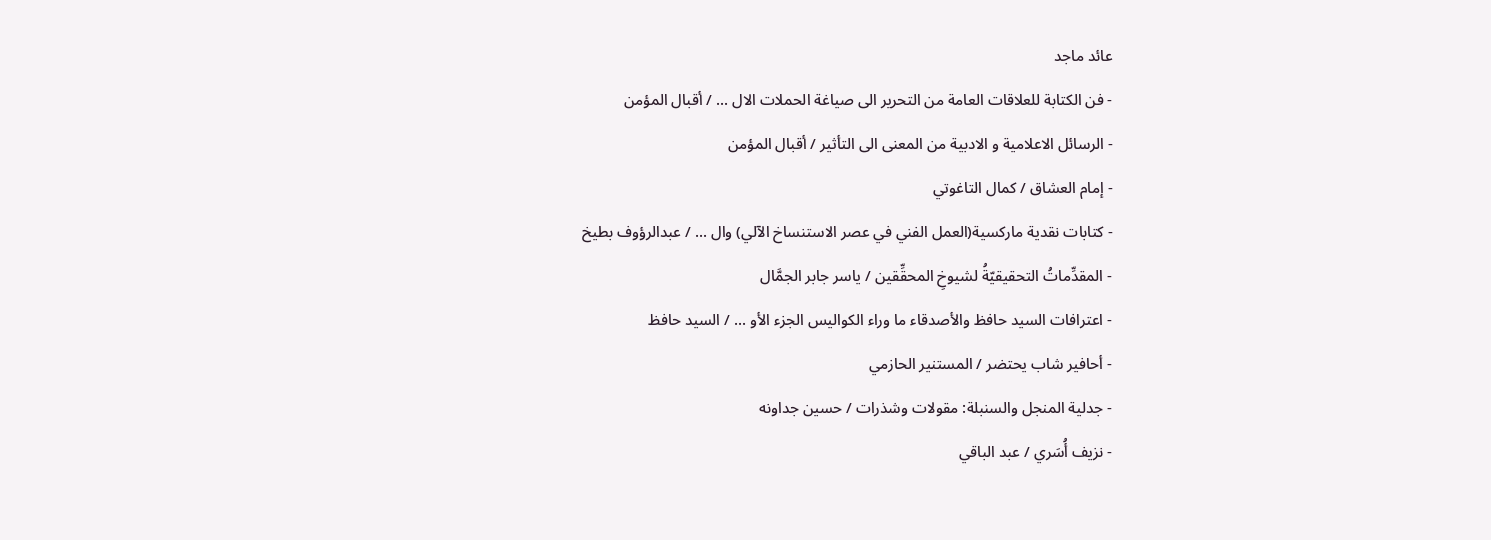عائد ماجد
- فن الكتابة للعلاقات العامة من التحرير الى صياغة الحملات الال ... / أقبال المؤمن
- الرسائل الاعلامية و الادبية من المعنى الى التأثير / أقبال المؤمن
- إمام العشاق / كمال التاغوتي
- كتابات نقدية ماركسية(العمل الفني في عصر الاستنساخ الآلي) وال ... / عبدالرؤوف بطيخ
- المقدِّماتُ التحقيقيّةُ لشيوخِ المحقِّقين / ياسر جابر الجمَّال
- اعترافات السيد حافظ والأصدقاء ما وراء الكواليس الجزء الأو ... / السيد حافظ
- أحافير شاب يحتضر / المستنير الحازمي
- جدلية المنجل والسنبلة: مقولات وشذرات / حسين جداونه
- نزيف أُسَري / عبد الباقي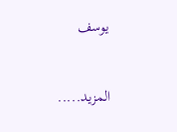يوسف


المزيد.....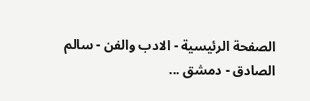الصفحة الرئيسية - الادب والفن - سالم الصادق - دمشق ...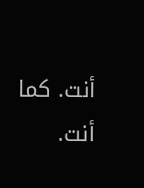أنت. كما أنت.